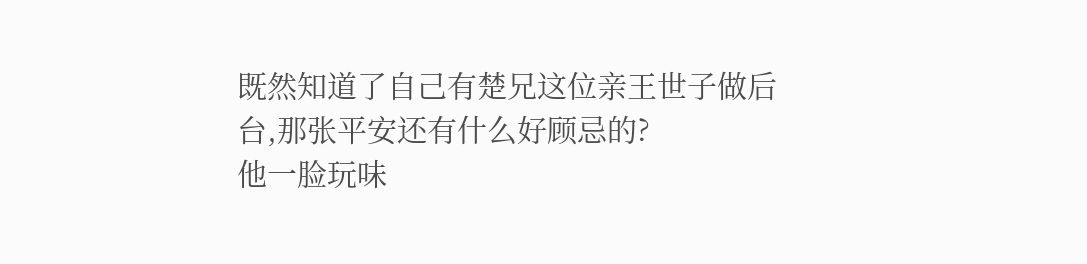既然知道了自己有楚兄这位亲王世子做后台,那张平安还有什么好顾忌的?
他一脸玩味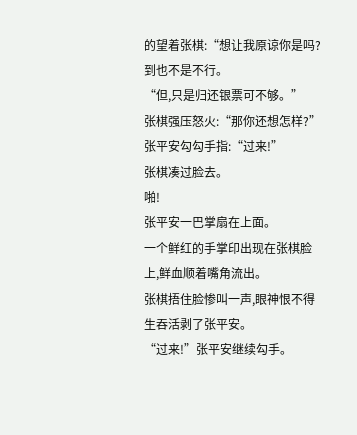的望着张棋:“想让我原谅你是吗?到也不是不行。
“但,只是归还银票可不够。”
张棋强压怒火:“那你还想怎样?”
张平安勾勾手指:“过来!”
张棋凑过脸去。
啪!
张平安一巴掌扇在上面。
一个鲜红的手掌印出现在张棋脸上,鲜血顺着嘴角流出。
张棋捂住脸惨叫一声,眼神恨不得生吞活剥了张平安。
“过来!”张平安继续勾手。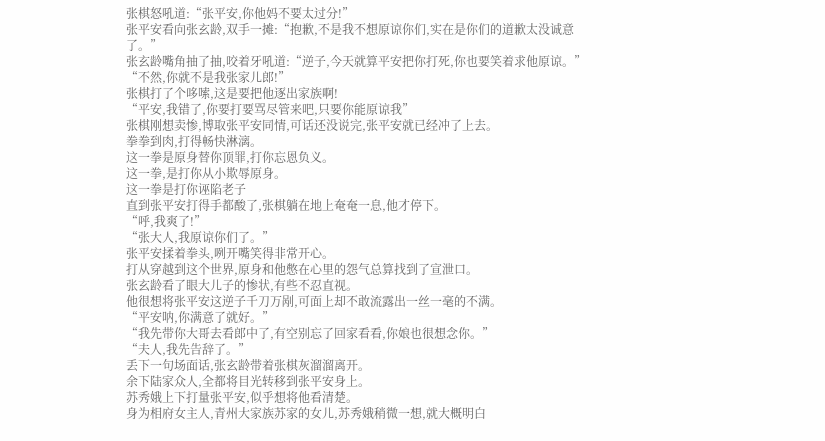张棋怒吼道:“张平安,你他妈不要太过分!”
张平安看向张玄龄,双手一摊:“抱歉,不是我不想原谅你们,实在是你们的道歉太没诚意了。”
张玄龄嘴角抽了抽,咬着牙吼道:“逆子,今天就算平安把你打死,你也要笑着求他原谅。”
“不然,你就不是我张家儿郎!”
张棋打了个哆嗦,这是要把他逐出家族啊!
“平安,我错了,你要打要骂尽管来吧,只要你能原谅我”
张棋刚想卖惨,博取张平安同情,可话还没说完,张平安就已经冲了上去。
拳拳到肉,打得畅快淋漓。
这一拳是原身替你顶罪,打你忘恩负义。
这一拳,是打你从小欺辱原身。
这一拳是打你诬陷老子
直到张平安打得手都酸了,张棋躺在地上奄奄一息,他才停下。
“呼,我爽了!”
“张大人,我原谅你们了。”
张平安揉着拳头,咧开嘴笑得非常开心。
打从穿越到这个世界,原身和他憋在心里的怨气总算找到了宣泄口。
张玄龄看了眼大儿子的惨状,有些不忍直视。
他很想将张平安这逆子千刀万剐,可面上却不敢流露出一丝一毫的不满。
“平安呐,你满意了就好。”
“我先带你大哥去看郎中了,有空别忘了回家看看,你娘也很想念你。”
“夫人,我先告辞了。”
丢下一句场面话,张玄龄带着张棋灰溜溜离开。
余下陆家众人,全都将目光转移到张平安身上。
苏秀娥上下打量张平安,似乎想将他看清楚。
身为相府女主人,青州大家族苏家的女儿,苏秀娥稍微一想,就大概明白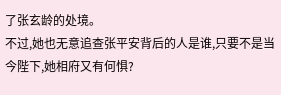了张玄龄的处境。
不过,她也无意追查张平安背后的人是谁,只要不是当今陛下,她相府又有何惧?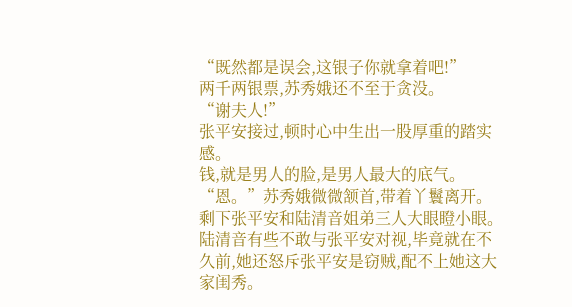“既然都是误会,这银子你就拿着吧!”
两千两银票,苏秀娥还不至于贪没。
“谢夫人!”
张平安接过,顿时心中生出一股厚重的踏实感。
钱,就是男人的脸,是男人最大的底气。
“恩。”苏秀娥微微颔首,带着丫鬟离开。
剩下张平安和陆清音姐弟三人大眼瞪小眼。
陆清音有些不敢与张平安对视,毕竟就在不久前,她还怒斥张平安是窃贼,配不上她这大家闺秀。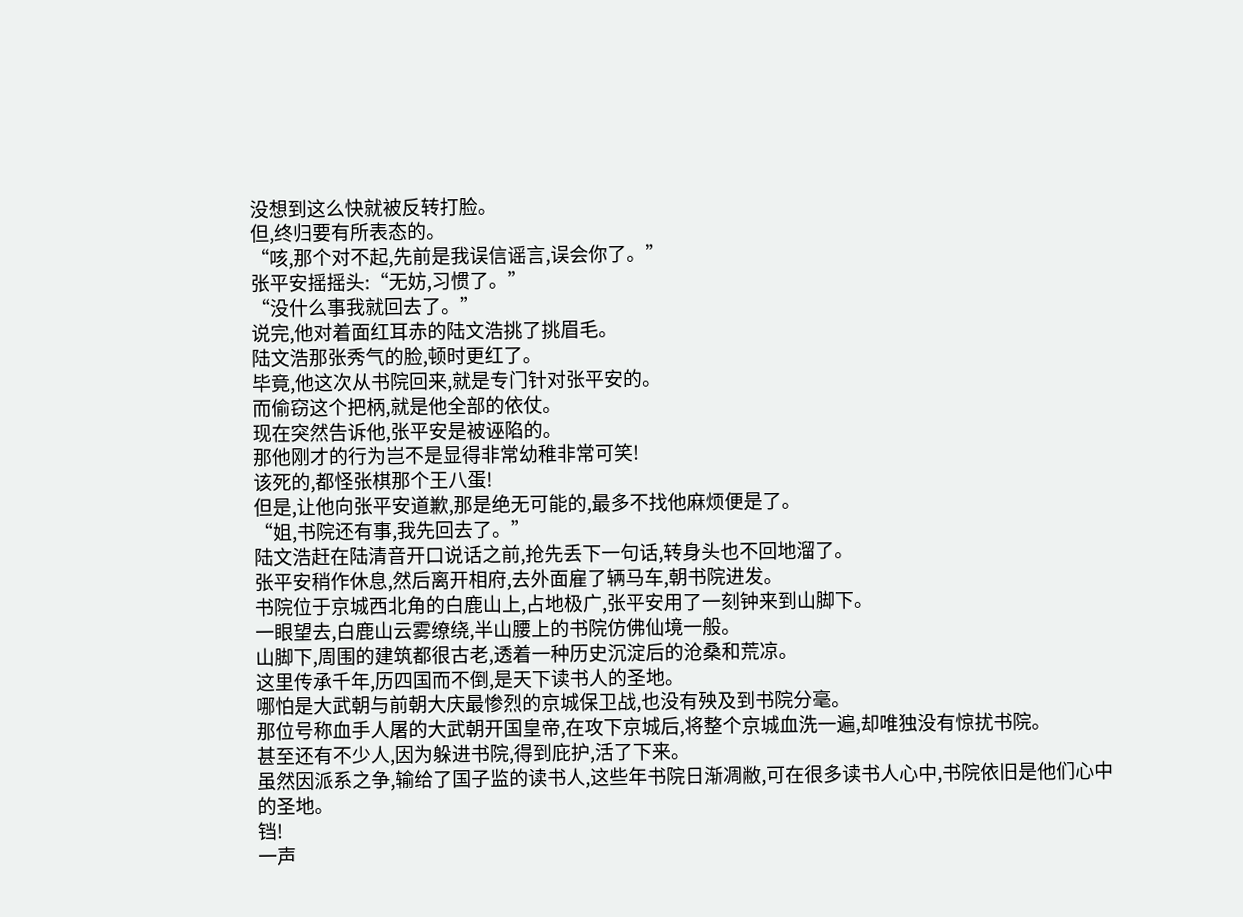没想到这么快就被反转打脸。
但,终归要有所表态的。
“咳,那个对不起,先前是我误信谣言,误会你了。”
张平安摇摇头:“无妨,习惯了。”
“没什么事我就回去了。”
说完,他对着面红耳赤的陆文浩挑了挑眉毛。
陆文浩那张秀气的脸,顿时更红了。
毕竟,他这次从书院回来,就是专门针对张平安的。
而偷窃这个把柄,就是他全部的依仗。
现在突然告诉他,张平安是被诬陷的。
那他刚才的行为岂不是显得非常幼稚非常可笑!
该死的,都怪张棋那个王八蛋!
但是,让他向张平安道歉,那是绝无可能的,最多不找他麻烦便是了。
“姐,书院还有事,我先回去了。”
陆文浩赶在陆清音开口说话之前,抢先丢下一句话,转身头也不回地溜了。
张平安稍作休息,然后离开相府,去外面雇了辆马车,朝书院进发。
书院位于京城西北角的白鹿山上,占地极广,张平安用了一刻钟来到山脚下。
一眼望去,白鹿山云雾缭绕,半山腰上的书院仿佛仙境一般。
山脚下,周围的建筑都很古老,透着一种历史沉淀后的沧桑和荒凉。
这里传承千年,历四国而不倒,是天下读书人的圣地。
哪怕是大武朝与前朝大庆最惨烈的京城保卫战,也没有殃及到书院分毫。
那位号称血手人屠的大武朝开国皇帝,在攻下京城后,将整个京城血洗一遍,却唯独没有惊扰书院。
甚至还有不少人,因为躲进书院,得到庇护,活了下来。
虽然因派系之争,输给了国子监的读书人,这些年书院日渐凋敝,可在很多读书人心中,书院依旧是他们心中的圣地。
铛!
一声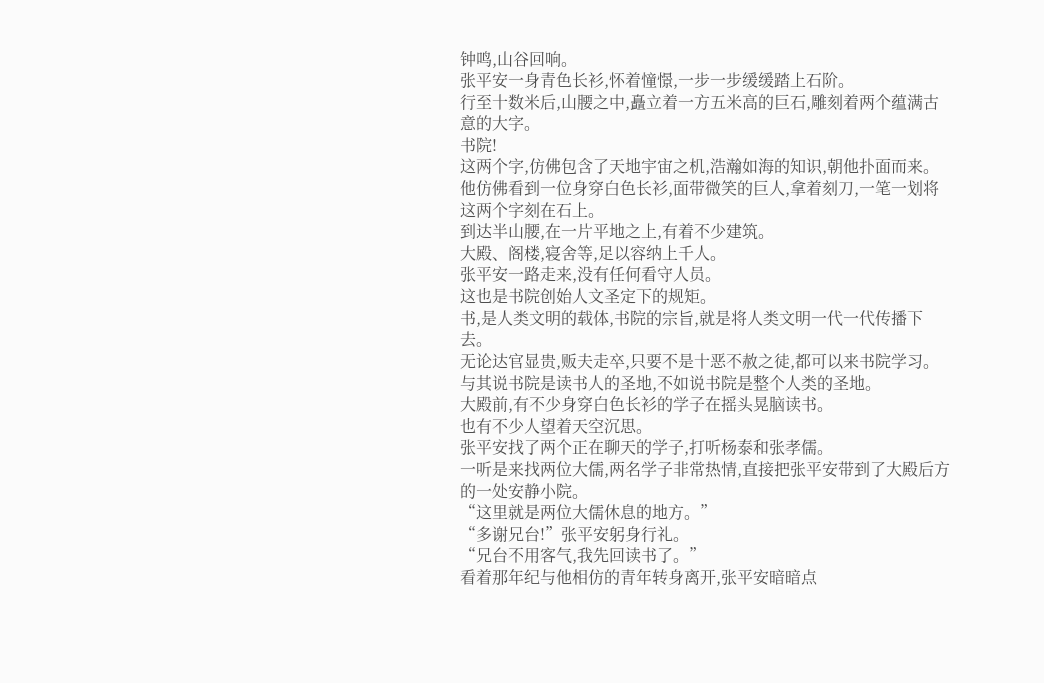钟鸣,山谷回响。
张平安一身青色长衫,怀着憧憬,一步一步缓缓踏上石阶。
行至十数米后,山腰之中,矗立着一方五米高的巨石,雕刻着两个蕴满古意的大字。
书院!
这两个字,仿佛包含了天地宇宙之机,浩瀚如海的知识,朝他扑面而来。
他仿佛看到一位身穿白色长衫,面带微笑的巨人,拿着刻刀,一笔一划将这两个字刻在石上。
到达半山腰,在一片平地之上,有着不少建筑。
大殿、阁楼,寝舍等,足以容纳上千人。
张平安一路走来,没有任何看守人员。
这也是书院创始人文圣定下的规矩。
书,是人类文明的载体,书院的宗旨,就是将人类文明一代一代传播下去。
无论达官显贵,贩夫走卒,只要不是十恶不赦之徒,都可以来书院学习。
与其说书院是读书人的圣地,不如说书院是整个人类的圣地。
大殿前,有不少身穿白色长衫的学子在摇头晃脑读书。
也有不少人望着天空沉思。
张平安找了两个正在聊天的学子,打听杨泰和张孝儒。
一听是来找两位大儒,两名学子非常热情,直接把张平安带到了大殿后方的一处安静小院。
“这里就是两位大儒休息的地方。”
“多谢兄台!”张平安躬身行礼。
“兄台不用客气,我先回读书了。”
看着那年纪与他相仿的青年转身离开,张平安暗暗点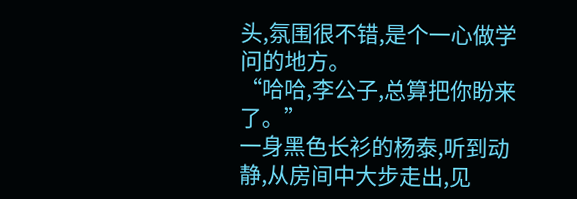头,氛围很不错,是个一心做学问的地方。
“哈哈,李公子,总算把你盼来了。”
一身黑色长衫的杨泰,听到动静,从房间中大步走出,见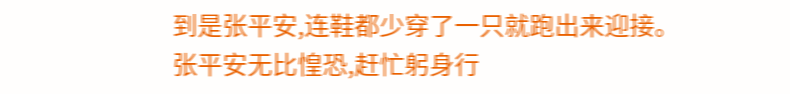到是张平安,连鞋都少穿了一只就跑出来迎接。
张平安无比惶恐,赶忙躬身行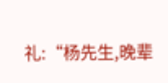礼:“杨先生,晚辈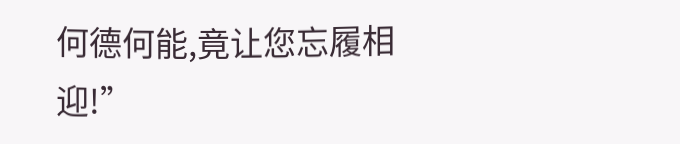何德何能,竟让您忘履相迎!”